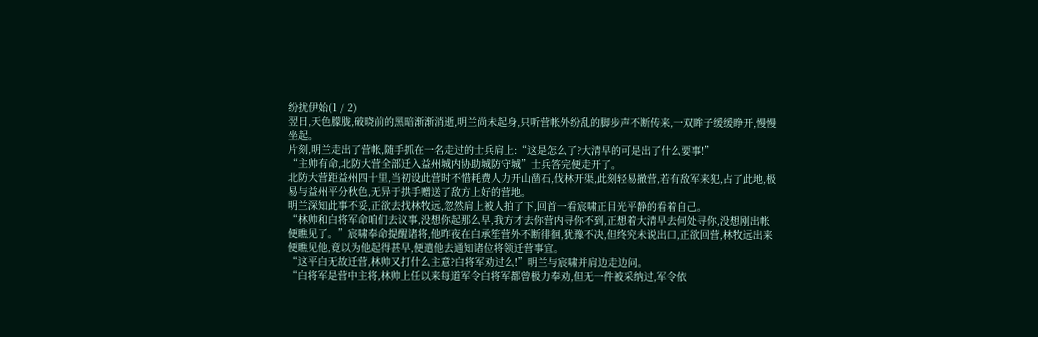纷扰伊始(1 / 2)
翌日,天色朦胧,破晓前的黑暗渐渐消逝,明兰尚未起身,只听营帐外纷乱的脚步声不断传来,一双眸子缓缓睁开,慢慢坐起。
片刻,明兰走出了营帐,随手抓在一名走过的士兵肩上:“这是怎么了?大清早的可是出了什么要事!”
“主帅有命,北防大营全部迁入益州城内协助城防守城”士兵答完便走开了。
北防大营距益州四十里,当初设此营时不惜耗费人力开山凿石,伐林开渠,此刻轻易撤营,若有敌军来犯,占了此地,极易与益州平分秋色,无异于拱手赠送了敌方上好的营地。
明兰深知此事不妥,正欲去找林牧远,忽然肩上被人拍了下,回首一看宸啸正目光平静的看着自己。
“林帅和白将军命咱们去议事,没想你起那么早,我方才去你营内寻你不到,正想着大清早去何处寻你,没想刚出帐便瞧见了。”宸啸奉命提醒诸将,他昨夜在白承笙营外不断徘徊,犹豫不决,但终究未说出口,正欲回营,林牧远出来便瞧见他,竟以为他起得甚早,便遣他去通知诸位将领迁营事宜。
“这平白无故迁营,林帅又打什么主意?白将军劝过么!”明兰与宸啸并肩边走边问。
“白将军是营中主将,林帅上任以来每道军令白将军都曾极力奉劝,但无一件被采纳过,军令依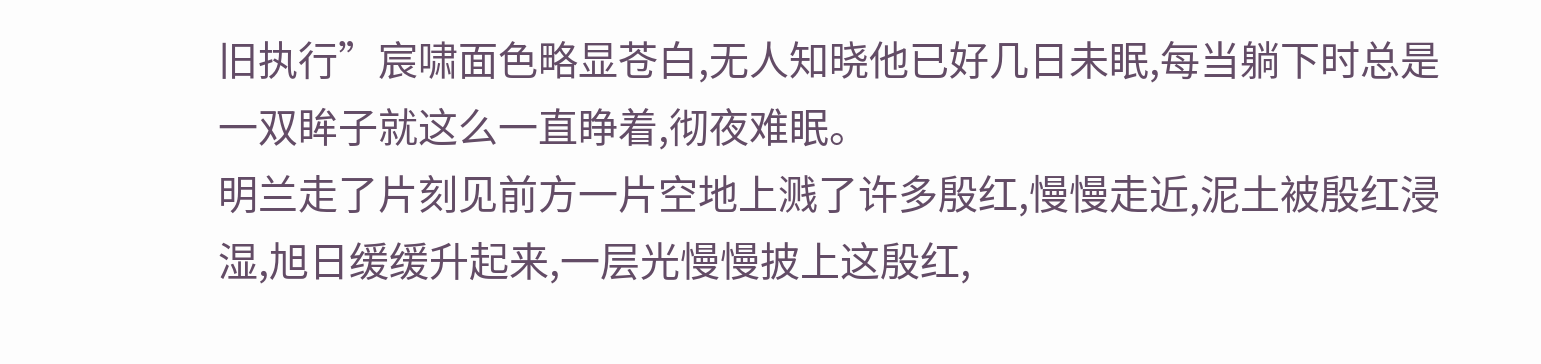旧执行”宸啸面色略显苍白,无人知晓他已好几日未眠,每当躺下时总是一双眸子就这么一直睁着,彻夜难眠。
明兰走了片刻见前方一片空地上溅了许多殷红,慢慢走近,泥土被殷红浸湿,旭日缓缓升起来,一层光慢慢披上这殷红,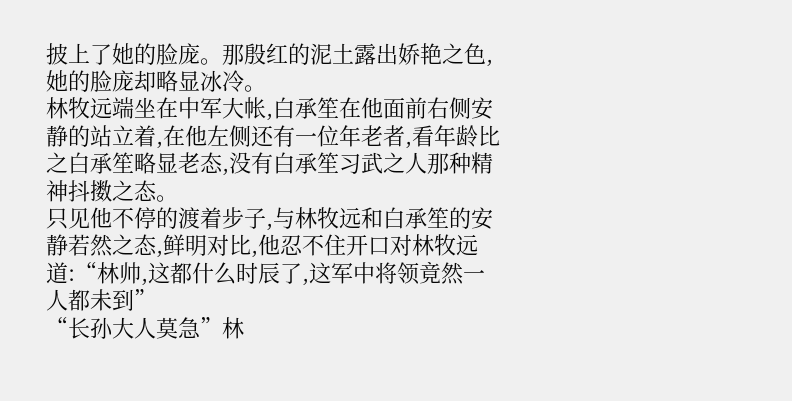披上了她的脸庞。那殷红的泥土露出娇艳之色,她的脸庞却略显冰冷。
林牧远端坐在中军大帐,白承笙在他面前右侧安静的站立着,在他左侧还有一位年老者,看年龄比之白承笙略显老态,没有白承笙习武之人那种精神抖擞之态。
只见他不停的渡着步子,与林牧远和白承笙的安静若然之态,鲜明对比,他忍不住开口对林牧远道:“林帅,这都什么时辰了,这军中将领竟然一人都未到”
“长孙大人莫急”林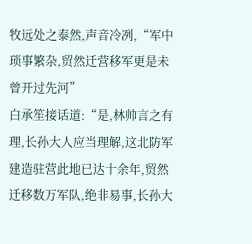牧远处之泰然,声音冷冽,“军中琐事繁杂,贸然迁营移军更是未曾开过先河”
白承笙接话道:“是,林帅言之有理,长孙大人应当理解,这北防军建造驻营此地已达十余年,贸然迁移数万军队,绝非易事,长孙大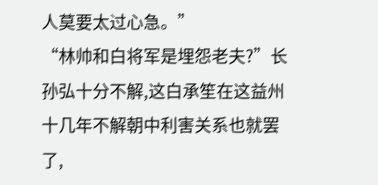人莫要太过心急。”
“林帅和白将军是埋怨老夫?”长孙弘十分不解,这白承笙在这益州十几年不解朝中利害关系也就罢了,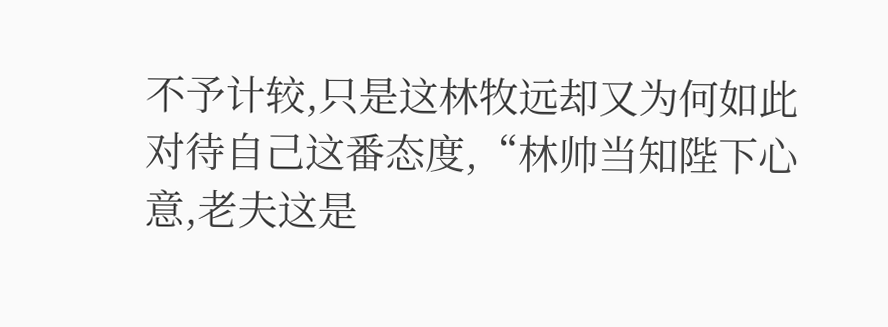不予计较,只是这林牧远却又为何如此对待自己这番态度,“林帅当知陛下心意,老夫这是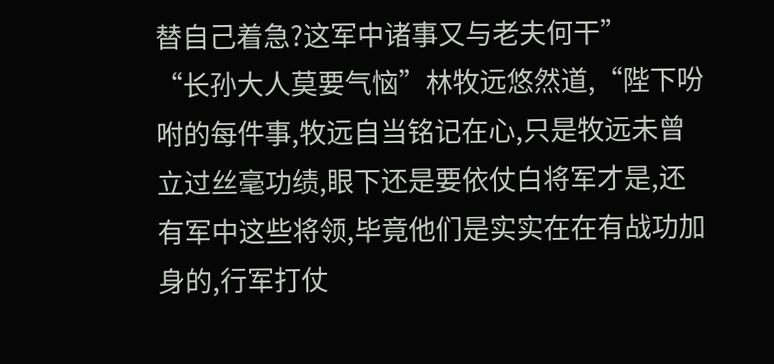替自己着急?这军中诸事又与老夫何干”
“长孙大人莫要气恼”林牧远悠然道,“陛下吩咐的每件事,牧远自当铭记在心,只是牧远未曾立过丝毫功绩,眼下还是要依仗白将军才是,还有军中这些将领,毕竟他们是实实在在有战功加身的,行军打仗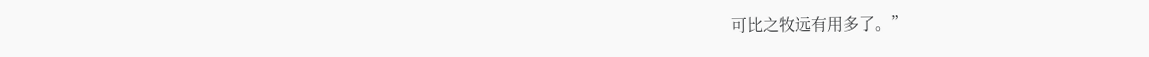可比之牧远有用多了。”